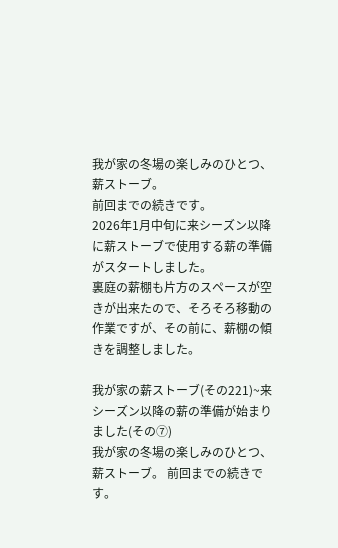我が家の冬場の楽しみのひとつ、薪ストーブ。
前回までの続きです。
2026年1月中旬に来シーズン以降に薪ストーブで使用する薪の準備がスタートしました。
裏庭の薪棚も片方のスペースが空きが出来たので、そろそろ移動の作業ですが、その前に、薪棚の傾きを調整しました。

我が家の薪ストーブ(その221)~来シーズン以降の薪の準備が始まりました(その⑦)
我が家の冬場の楽しみのひとつ、薪ストーブ。 前回までの続きです。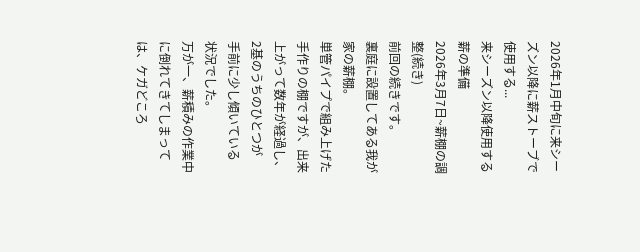2026年1月中旬に来シーズン以降に薪ストーブで使用する...
来シーズン以降使用する薪の準備
2026年3月7日~薪棚の調整(続き)
前回の続きです。
裏庭に設置してある我が家の薪棚。
単管パイプで組み上げた手作りの棚ですが、出来上がって数年が経過し、2基のうちのひとつが
手前に少し傾いている
状況でした。
万が一、薪積みの作業中に倒れてきてしまっては、ケガどころ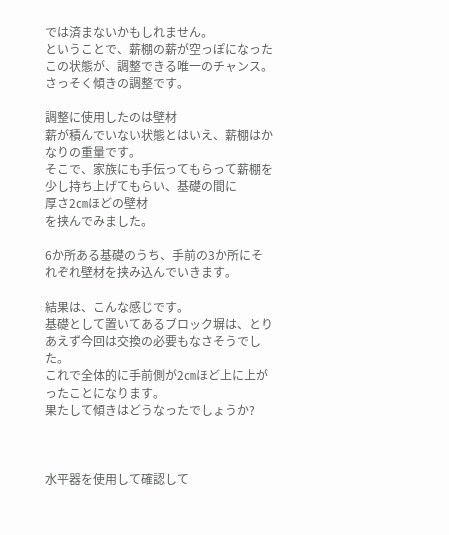では済まないかもしれません。
ということで、薪棚の薪が空っぽになったこの状態が、調整できる唯一のチャンス。
さっそく傾きの調整です。

調整に使用したのは壁材
薪が積んでいない状態とはいえ、薪棚はかなりの重量です。
そこで、家族にも手伝ってもらって薪棚を少し持ち上げてもらい、基礎の間に
厚さ2㎝ほどの壁材
を挟んでみました。

6か所ある基礎のうち、手前の3か所にそれぞれ壁材を挟み込んでいきます。

結果は、こんな感じです。
基礎として置いてあるブロック塀は、とりあえず今回は交換の必要もなさそうでした。
これで全体的に手前側が2㎝ほど上に上がったことになります。
果たして傾きはどうなったでしょうか?



水平器を使用して確認して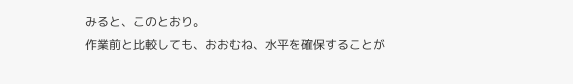みると、このとおり。
作業前と比較しても、おおむね、水平を確保することが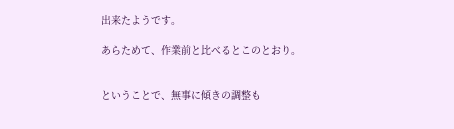出来たようです。

あらためて、作業前と比べるとこのとおり。


ということで、無事に傾きの調整も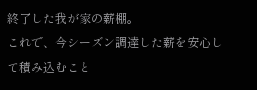終了した我が家の薪棚。
これで、今シーズン調達した薪を安心して積み込むこと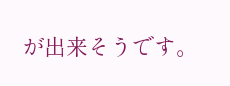が出来そうです。